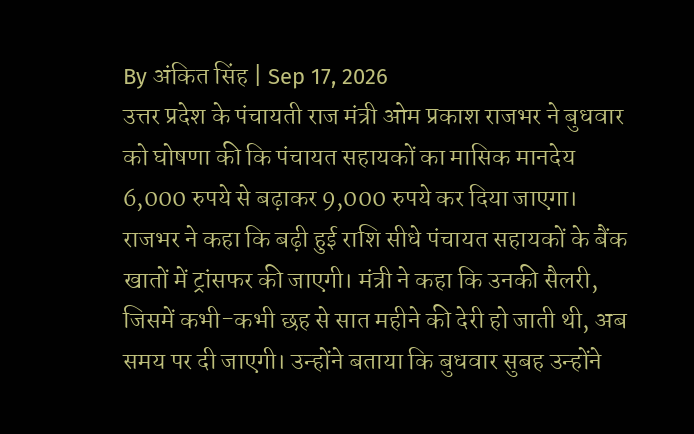By अंकित सिंह | Sep 17, 2026
उत्तर प्रदेश के पंचायती राज मंत्री ओम प्रकाश राजभर ने बुधवार को घोषणा की कि पंचायत सहायकों का मासिक मानदेय 6,000 रुपये से बढ़ाकर 9,000 रुपये कर दिया जाएगा। राजभर ने कहा कि बढ़ी हुई राशि सीधे पंचायत सहायकों के बैंक खातों में ट्रांसफर की जाएगी। मंत्री ने कहा कि उनकी सैलरी, जिसमें कभी-कभी छह से सात महीने की देरी हो जाती थी, अब समय पर दी जाएगी। उन्होंने बताया कि बुधवार सुबह उन्होंने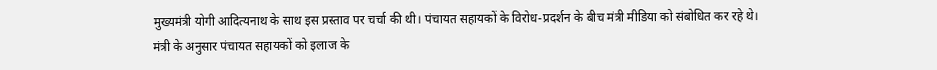मुख्यमंत्री योगी आदित्यनाथ के साथ इस प्रस्ताव पर चर्चा की थी। पंचायत सहायकों के विरोध-प्रदर्शन के बीच मंत्री मीडिया को संबोधित कर रहे थे।
मंत्री के अनुसार पंचायत सहायकों को इलाज के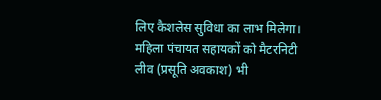लिए कैशलेस सुविधा का लाभ मिलेगा। महिला पंचायत सहायकों को मैटरनिटी लीव (प्रसूति अवकाश) भी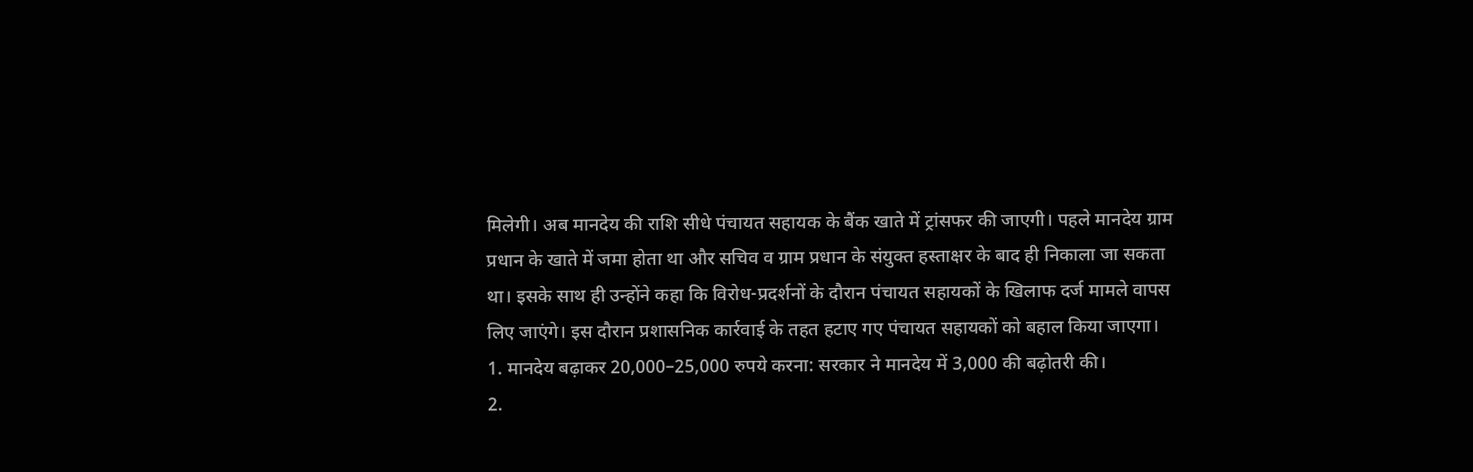मिलेगी। अब मानदेय की राशि सीधे पंचायत सहायक के बैंक खाते में ट्रांसफर की जाएगी। पहले मानदेय ग्राम प्रधान के खाते में जमा होता था और सचिव व ग्राम प्रधान के संयुक्त हस्ताक्षर के बाद ही निकाला जा सकता था। इसके साथ ही उन्होंने कहा कि विरोध-प्रदर्शनों के दौरान पंचायत सहायकों के खिलाफ दर्ज मामले वापस लिए जाएंगे। इस दौरान प्रशासनिक कार्रवाई के तहत हटाए गए पंचायत सहायकों को बहाल किया जाएगा।
1. मानदेय बढ़ाकर 20,000–25,000 रुपये करना: सरकार ने मानदेय में 3,000 की बढ़ोतरी की।
2.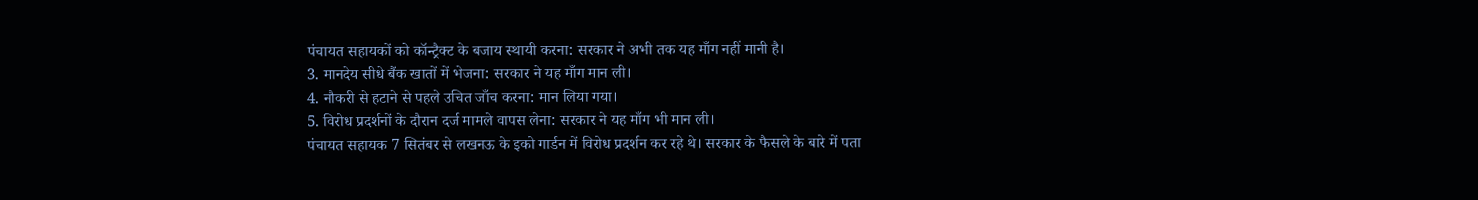पंचायत सहायकों को कॉन्ट्रैक्ट के बजाय स्थायी करना: सरकार ने अभी तक यह माँग नहीं मानी है।
3. मानदेय सीधे बैंक खातों में भेजना: सरकार ने यह माँग मान ली।
4. नौकरी से हटाने से पहले उचित जाँच करना: मान लिया गया।
5. विरोध प्रदर्शनों के दौरान दर्ज मामले वापस लेना: सरकार ने यह माँग भी मान ली।
पंचायत सहायक 7 सितंबर से लखनऊ के इको गार्डन में विरोध प्रदर्शन कर रहे थे। सरकार के फैसले के बारे में पता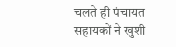चलते ही पंचायत सहायकों ने खुशी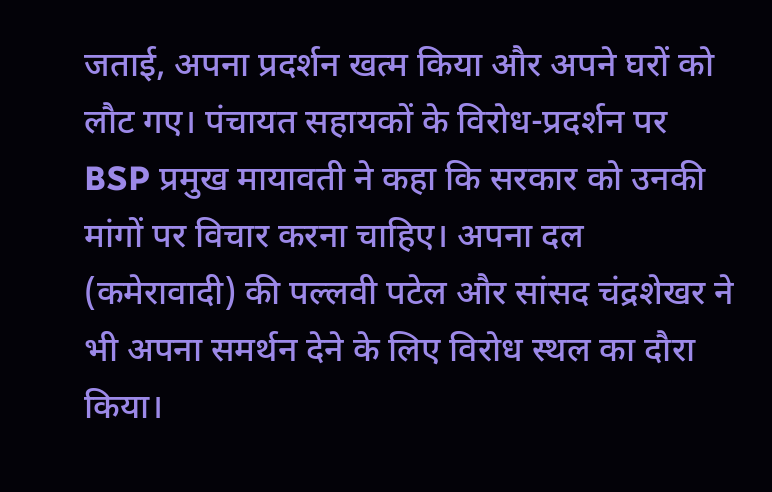जताई, अपना प्रदर्शन खत्म किया और अपने घरों को लौट गए। पंचायत सहायकों के विरोध-प्रदर्शन पर BSP प्रमुख मायावती ने कहा कि सरकार को उनकी मांगों पर विचार करना चाहिए। अपना दल (कमेरावादी) की पल्लवी पटेल और सांसद चंद्रशेखर ने भी अपना समर्थन देने के लिए विरोध स्थल का दौरा किया।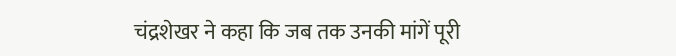चंद्रशेखर ने कहा कि जब तक उनकी मांगें पूरी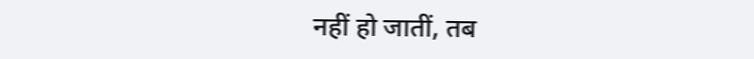नहीं हो जातीं, तब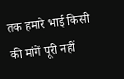तक हमारे भाई किसी की मांगें पूरी नहीं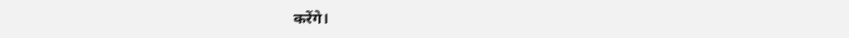करेंगे।